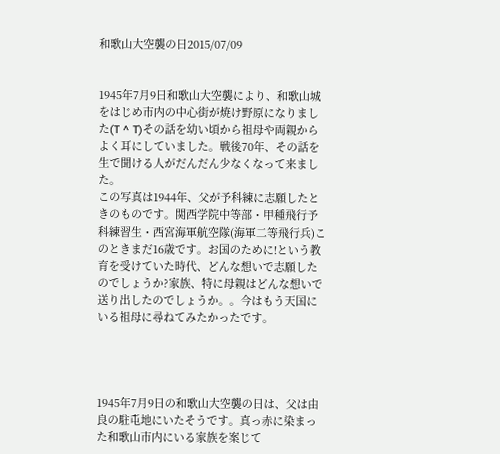和歌山大空襲の日2015/07/09


1945年7月9日和歌山大空襲により、和歌山城をはじめ市内の中心街が焼け野原になりました(T ^ T)その話を幼い頃から祖母や両親からよく耳にしていました。戦後70年、その話を生で聞ける人がだんだん少なくなって来ました。
この写真は1944年、父が予科練に志願したときのものです。関西学院中等部・甲種飛行予科練習生・西宮海軍航空隊(海軍二等飛行兵)このときまだ16歳です。お国のために!という教育を受けていた時代、どんな想いで志願したのでしょうか?家族、特に母親はどんな想いで送り出したのでしょうか。。今はもう天国にいる祖母に尋ねてみたかったです。




1945年7月9日の和歌山大空襲の日は、父は由良の駐屯地にいたそうです。真っ赤に染まった和歌山市内にいる家族を案じて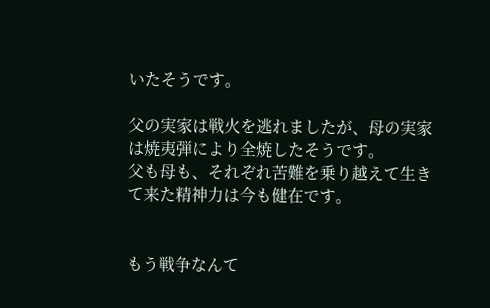いたそうです。

父の実家は戦火を逃れましたが、母の実家は焼夷弾により全焼したそうです。
父も母も、それぞれ苦難を乗り越えて生きて来た精神力は今も健在です。


もう戦争なんて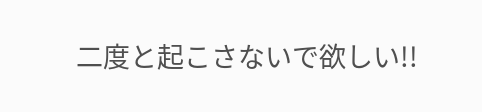二度と起こさないで欲しい!!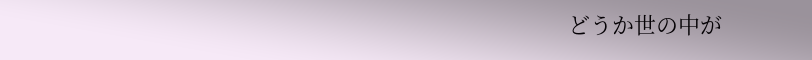どうか世の中が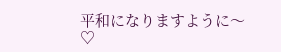平和になりますように〜♡